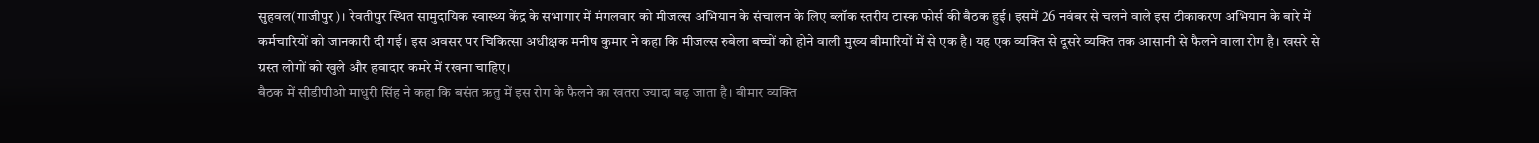सुहवल(गाजीपुर)। रेवतीपुर स्थित सामुदायिक स्वास्थ्य केंद्र के सभागार में मंगलवार को मीजल्स अभियान के संचालन के लिए ब्लॉक स्तरीय टास्क फोर्स की बैठक हुई। इसमें 26 नवंबर से चलने वाले इस टीकाकरण अभियान के बारे में कर्मचारियों को जानकारी दी गई। इस अवसर पर चिकित्सा अधीक्षक मनीष कुमार ने कहा कि मीजल्स रुबेला बच्चों को होने वाली मुख्य बीमारियों में से एक है। यह एक व्यक्ति से दूसरे व्यक्ति तक आसानी से फैलने वाला रोग है। खसरे से ग्रस्त लोगों को खुले और हवादार कमरे में रखना चाहिए।
बैठक में सीडीपीओ माधुरी सिंह ने कहा कि बसंत ऋतु में इस रोग के फैलने का खतरा ज्यादा बढ़ जाता है। बीमार व्यक्ति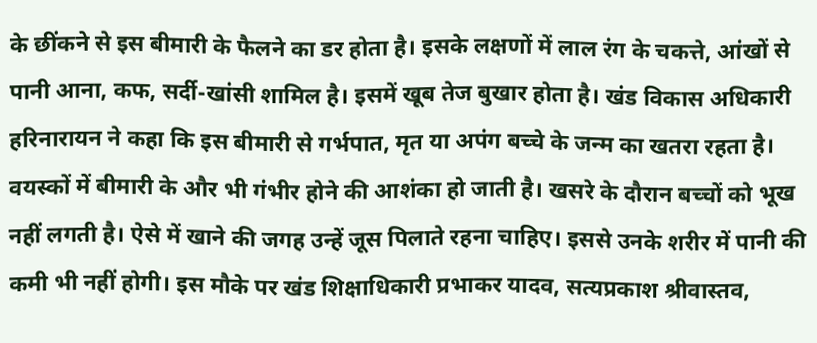के छींकने से इस बीमारी के फैलने का डर होता है। इसके लक्षणों में लाल रंग के चकत्ते, आंखों से पानी आना, कफ, सर्दी-खांसी शामिल है। इसमें खूब तेज बुखार होता है। खंड विकास अधिकारी हरिनारायन ने कहा कि इस बीमारी से गर्भपात, मृत या अपंग बच्चे के जन्म का खतरा रहता है। वयस्कों में बीमारी के और भी गंभीर होने की आशंका हो जाती है। खसरे के दौरान बच्चों को भूख नहीं लगती है। ऐसे में खाने की जगह उन्हें जूस पिलाते रहना चाहिए। इससे उनके शरीर में पानी की कमी भी नहीं होगी। इस मौके पर खंड शिक्षाधिकारी प्रभाकर यादव, सत्यप्रकाश श्रीवास्तव,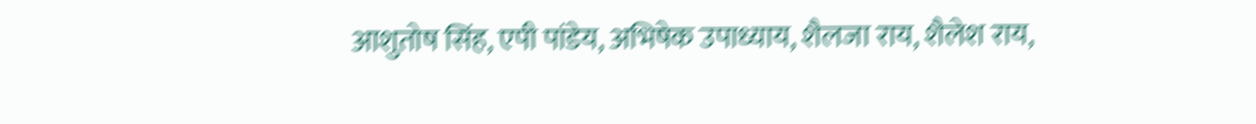आशुतोष सिंह, एपी पांडेय, अभिषेक उपाध्याय, शैलजा राय, शैलेश राय,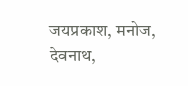जयप्रकाश, मनोज, देवनाथ,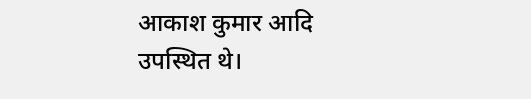आकाश कुमार आदि उपस्थित थे।